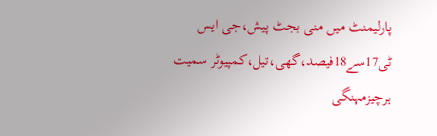پارلیمنٹ میں منی بجٹ پیش،جی ایس ٹی17سے18فیصد،گھی،تیل،کمپیوٹر سمیت ہرچیزمہنگی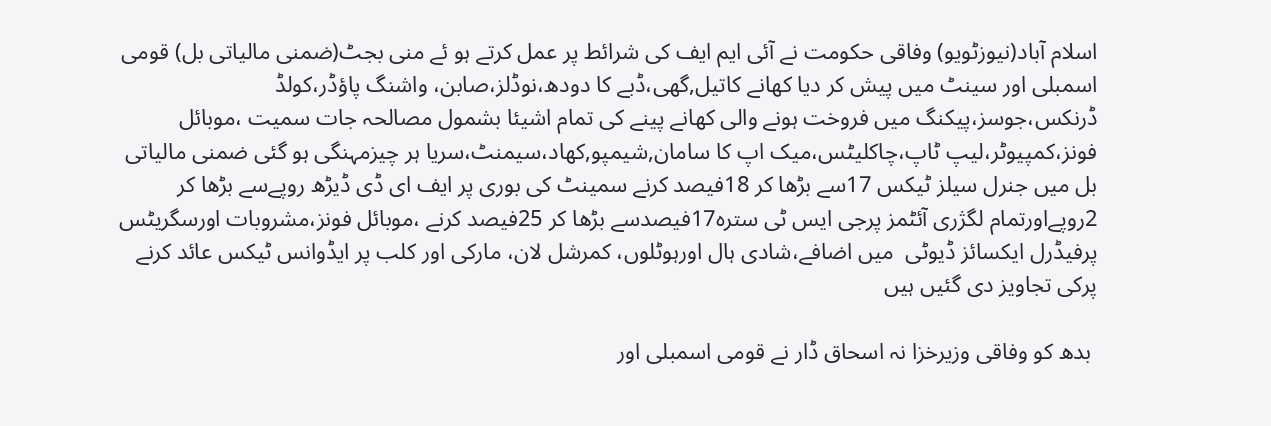اسلام آباد(نیوزٹویو) وفاقی حکومت نے آئی ایم ایف کی شرائط پر عمل کرتے ہو ئے منی بجٹ(ضمنی مالیاتی بل) قومی اسمبلی اور سینٹ میں پیش کر دیا کھانے کاتیل,گھی،ڈبے کا دودھ،نوڈلز،صابن، واشنگ پاؤڈر،کولڈ ڈرنکس،جوسز،پیکنگ میں فروخت ہونے والی کھانے پینے کی تمام اشیئا بشمول مصالحہ جات سمیت ،موبائل فونز،کمپیوٹر،لیپ ٹاپ،چاکلیٹس،میک اپ کا سامان,شیمپو,کھاد،سیمنٹ،سریا ہر چیزمہنگی ہو گئی ضمنی مالیاتی بل میں جنرل سیلز ٹیکس 17سے بڑھا کر 18فیصد کرنے سمینٹ کی بوری پر ایف ای ڈی ڈیڑھ روپےسے بڑھا کر 2روپےاورتمام لگژری آئٹمز پرجی ایس ٹی سترہ17فیصدسے بڑھا کر 25فیصد کرنے ،موبائل فونز،مشروبات اورسگریٹس پرفیڈرل ایکسائز ڈیوٹی  میں اضافے،شادی ہال اورہوٹلوں، کمرشل لان، مارکی اور کلب پر ایڈوانس ٹیکس عائد کرنے پرکی تجاویز دی گئیں ہیں

 بدھ کو وفاقی وزیرخزا نہ اسحاق ڈار نے قومی اسمبلی اور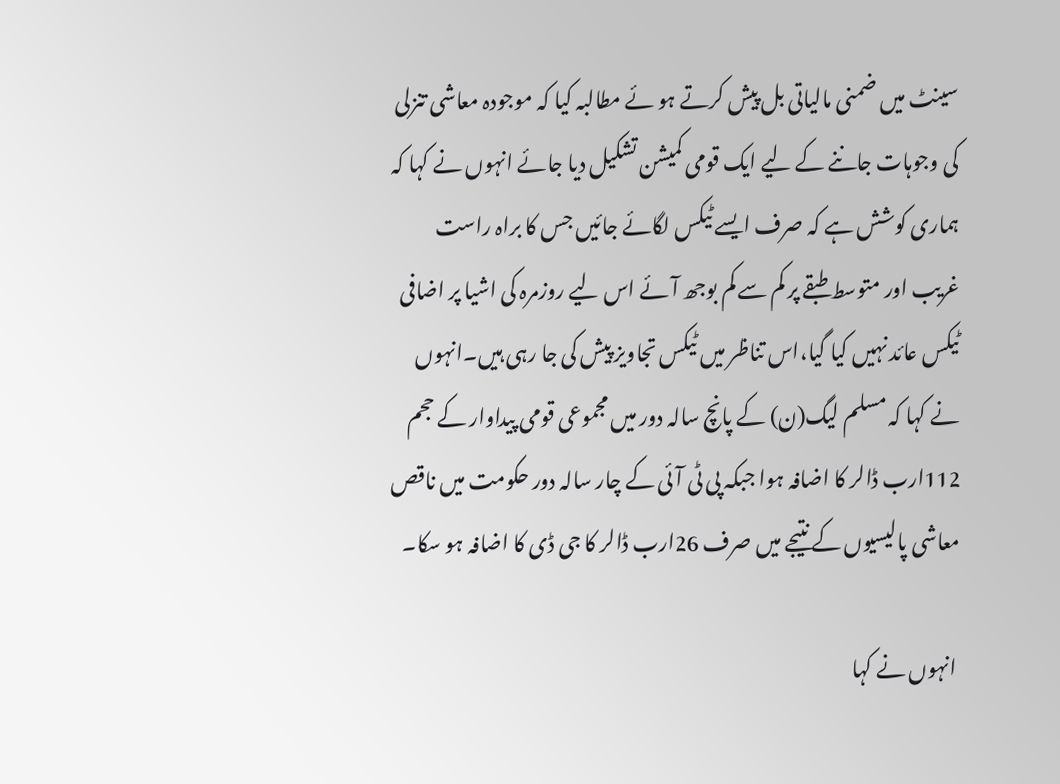سینٹ میں ضمنی مالیاتی بل پیش کرتے ہو ئے مطالبہ کیا کہ موجودہ معاشی تنزلی کی وجوہات جاننے کے لیے ایک قومی کمیشن تشکیل دیا جائے انہوں نے کہا کہ ہماری کوشش ہے کہ صرف ایسے ٹیکس لگائے جائیں جس کا براہ راست غریب اور متوسط طبقے پر کم سے کم بوجھ آئے اس لیے روزمرہ کی اشیا پر اضافی ٹیکس عائد نہیں کیا گیا،اس تناظر میں ٹیکس تجاویز پیش کی جا رہی ہیں۔انہوں نے کہا کہ مسلم لیگ(ن) کے پانچ سالہ دور میں مجموعی قومی پیداوار کے حجم 112ارب ڈالر کا اضافہ ہوا جبکہ پی ٹی آئی کے چار سالہ دور حکومت میں ناقص معاشی پالیسیوں کے نتیجے میں صرف 26ارب ڈالر کا جی ڈی کا اضافہ ہو سکا۔

 انہوں نے کہا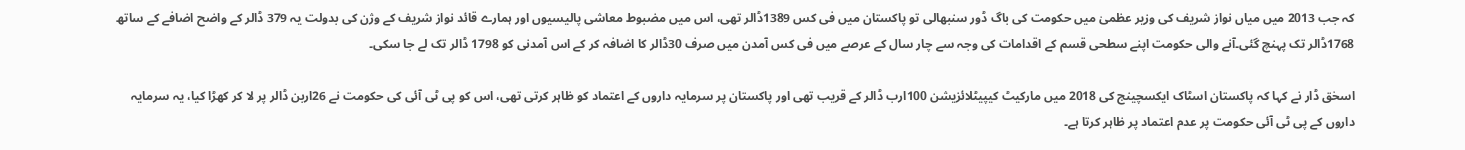کہ جب 2013 میں میاں نواز شریف کی وزیر عظمیٰ میں حکومت کی باگ ڈور سنبھالی تو پاکستان میں فی کس 1389ڈالر تھی، اس میں مضبوط معاشی پالیسیوں اور ہمارے قائد نواز شریف کے وژن کی بدولت یہ 379 ڈالر کے واضح اضافے کے ساتھ 1768ڈالر تک پہنچ گئی۔آنے والی حکومت اپنے سطحی قسم کے اقدامات کی وجہ سے چار سال کے عرصے میں فی کس آمدن میں صرف 30ڈالر کا اضافہ کر کے اس آمدنی کو 1798 ڈالر تک لے جا سکی۔

اسحٰق ڈار نے کہا کہ پاکستان اسٹاک ایکسچینج کی 2018 میں مارکیٹ کیپیٹلائزیشن 100ارب ڈالر کے قریب تھی اور پاکستان پر سرمایہ داروں کے اعتماد کو ظاہر کرتی تھی، اس کو پی ٹی آئی کی حکومت نے 26اربن ڈالر پر لا کر کھڑا کیا، یہ سرمایہ داروں کے پی ٹی آئی حکومت پر عدم اعتماد پر ظاہر کرتا ہے۔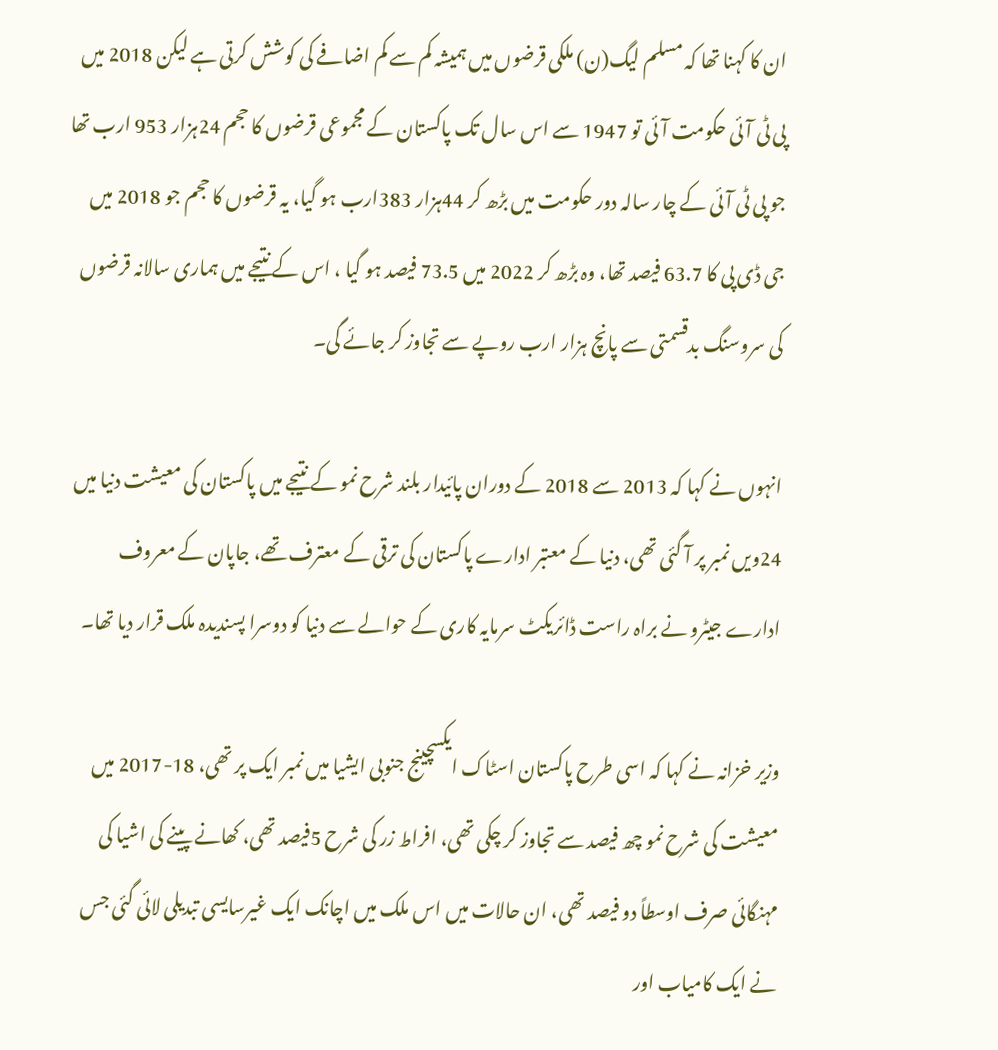ان کا کہنا تھا کہ مسلم لیگ(ن) ملکی قرضوں میں ہمیشہ کم سے کم اضافے کی کوشش کرتی ہے لیکن 2018 میں پی ٹی آئی حکومت آئی تو 1947 سے اس سال تک پاکستان کے مجموعی قرضوں کا حجم 24ہزار 953 ارب تھا جو پی ٹی آئی کے چار سالہ دور حکومت میں بڑھ کر 44ہزار 383ارب ہو گیا، یہ قرضوں کا حجم جو 2018 میں جی ڈی پی کا 63.7 فیصد تھا، وہ بڑھ کر 2022 میں 73.5 فیصد ہو گیا ، اس کے نتیجے میں ہماری سالانہ قرضوں کی سروسنگ بدقسمتی سے پانچ ہزار ارب روپے سے تجاوز کر جائے گی۔

انہوں نے کہا کہ 2013 سے 2018 کے دوران پائیدار بلند شرح نمو کے نتیجے میں پاکستان کی معیشت دنیا میں 24ویں نمبر پر آ گئی تھی، دنیا کے معتبر ادارے پاکستان کی ترقی کے معترف تھے، جاپان کے معروف ادارے جیٹرو نے براہ راست ڈائریکٹ سرمایہ کاری کے حوالے سے دنیا کو دوسرا پسندیدہ ملک قرار دیا تھا۔

وزیر خزانہ نے کہا کہ اسی طرح پاکستان اسٹاک ایکسچینج جنوبی ایشیا میں نمبر ایک پر تھی، 18-2017 میں معیشت کی شرح نمو چھ فیصد سے تجاوز کر چکی تھی، افراط زر کی شرح 5فیصد تھی، کھانے پینے کی اشیا کی مہنگائی صرف اوسطاً دو فیصد تھی، ان حالات میں اس ملک میں اچانک ایک غیرسایسی تبدیلی لائی گئی جس نے ایک کامیاب اور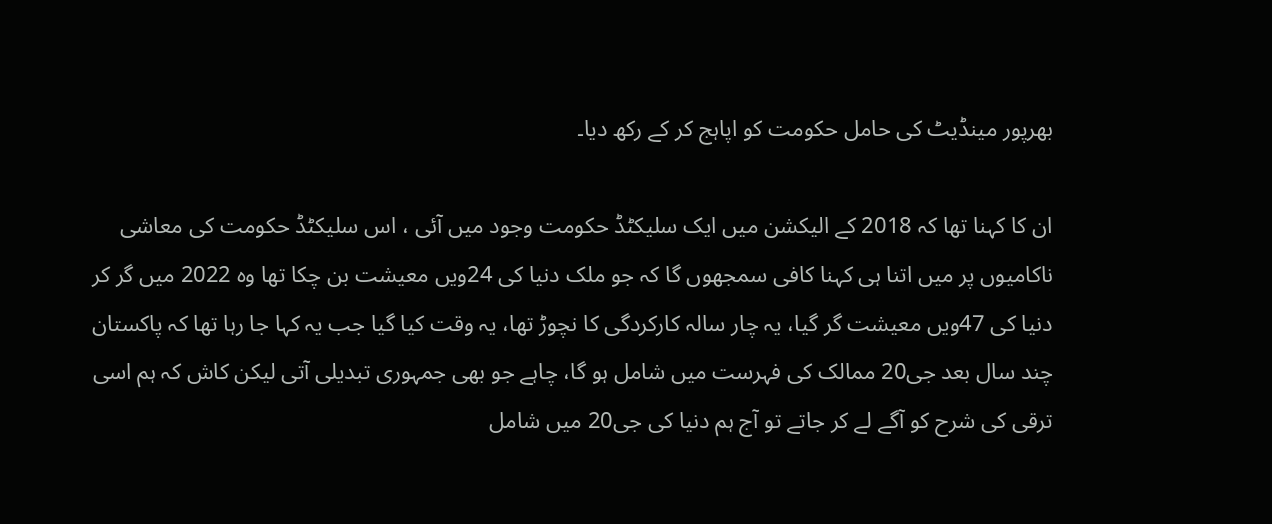بھرپور مینڈیٹ کی حامل حکومت کو اپاہج کر کے رکھ دیا۔

ان کا کہنا تھا کہ 2018 کے الیکشن میں ایک سلیکٹڈ حکومت وجود میں آئی ، اس سلیکٹڈ حکومت کی معاشی ناکامیوں پر میں اتنا ہی کہنا کافی سمجھوں گا کہ جو ملک دنیا کی 24ویں معیشت بن چکا تھا وہ 2022 میں گر کر دنیا کی 47ویں معیشت گر گیا، یہ چار سالہ کارکردگی کا نچوڑ تھا، یہ وقت کیا گیا جب یہ کہا جا رہا تھا کہ پاکستان چند سال بعد جی20 ممالک کی فہرست میں شامل ہو گا، چاہے جو بھی جمہوری تبدیلی آتی لیکن کاش کہ ہم اسی ترقی کی شرح کو آگے لے کر جاتے تو آج ہم دنیا کی جی20 میں شامل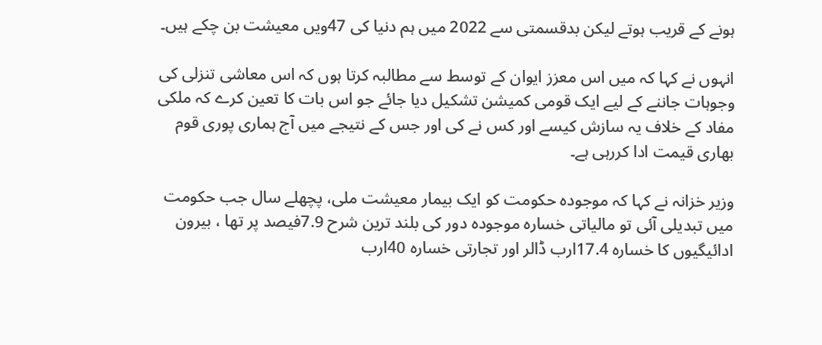ہونے کے قریب ہوتے لیکن بدقسمتی سے 2022 میں ہم دنیا کی 47ویں معیشت بن چکے ہیں۔

انہوں نے کہا کہ میں اس معزز ایوان کے توسط سے مطالبہ کرتا ہوں کہ اس معاشی تنزلی کی وجوہات جاننے کے لیے ایک قومی کمیشن تشکیل دیا جائے جو اس بات کا تعین کرے کہ ملکی مفاد کے خلاف یہ سازش کیسے اور کس نے کی اور جس کے نتیجے میں آج ہماری پوری قوم بھاری قیمت ادا کررہی ہے۔

وزیر خزانہ نے کہا کہ موجودہ حکومت کو ایک بیمار معیشت ملی، پچھلے سال جب حکومت میں تبدیلی آئی تو مالیاتی خسارہ موجودہ دور کی بلند ترین شرح 7.9فیصد پر تھا ، بیرون ادائیگیوں کا خسارہ 17.4ارب ڈالر اور تجارتی خسارہ 40ارب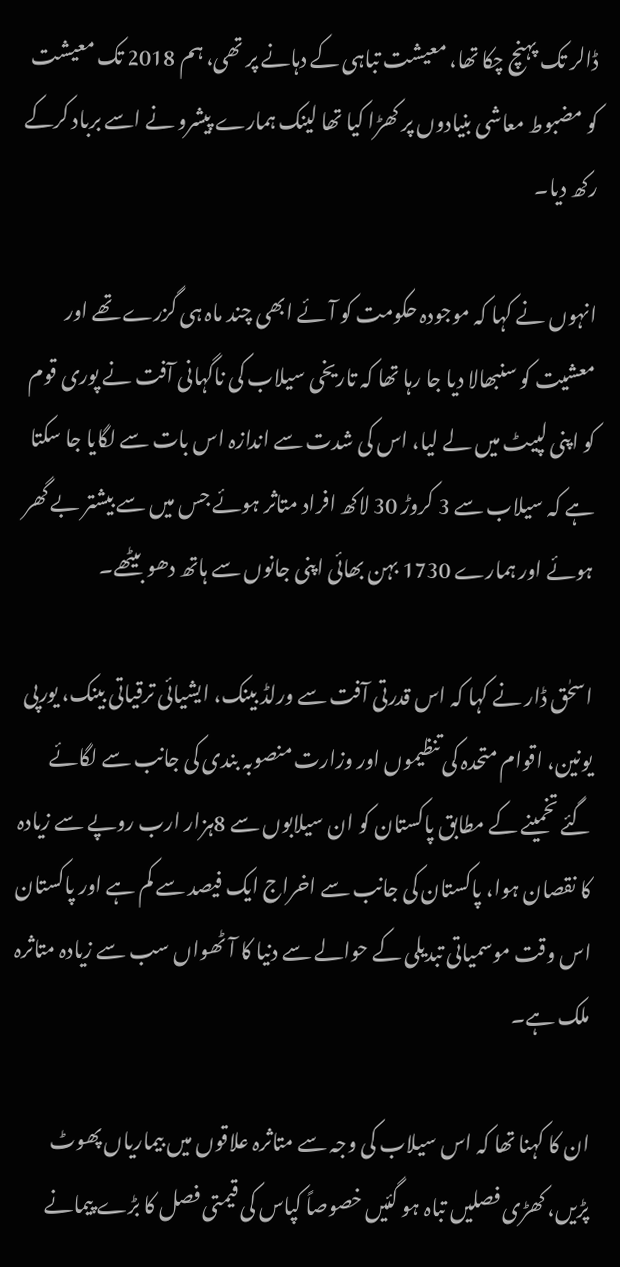ڈالر تک پہنچ چکا تھا، معیشت تباہی کے دہانے پر تھی، ہم 2018 تک معیشت کو مضبوط معاشی بنیادوں پر کھڑا کیا تھا لینک ہمارے پیشرو نے اسے برباد کرکے رکھ دیا۔

انہوں نے کہا کہ موجودہ حکومت کو آئے ابھی چند ماہ ہی گزرے تھے اور معشیت کو سنبھالا دیا جا رہا تھا کہ تاریخی سیلاب کی ناگہانی آفت نے پوری قوم کو اپنی لپیٹ میں لے لیا، اس کی شدت سے اندازہ اس بات سے لگایا جا سکتا ہے کہ سیلاب سے 3 کروڑ 30 لاکھ افراد متاثر ہوئے جس میں سے بیشتر بے گھر ہوئے اور ہمارے 1730 بہن بھائی اپنی جانوں سے ہاتھ دھو بیٹھے۔

اسحٰق ڈار نے کہا کہ اس قدرتی آفت سے ورلڈ بینک، ایشیائی ترقیاتی بینک، یورپی یونین، اقوام متحدہ کی تنظیموں اور وزارت منصوبہ بندی کی جانب سے لگائے گئے تخمینے کے مطابق پاکستان کو ان سیلابوں سے 8ہزار ارب روپے سے زیادہ کا نقصان ہوا، پاکستان کی جانب سے اخراج ایک فیصد سے کم ہے اور پاکستان اس وقت موسمیاتی تبدیلی کے حوالے سے دنیا کا آٹھواں سب سے زیادہ متاثرہ ملک ہے۔

ان کا کہنا تھا کہ اس سیلاب کی وجہ سے متاثرہ علاقوں میں بیماریاں پھوٹ پڑیں، کھڑی فصلیں تباہ ہو گئیں خصوصاً کپاس کی قیمتی فصل کا بڑے پیمانے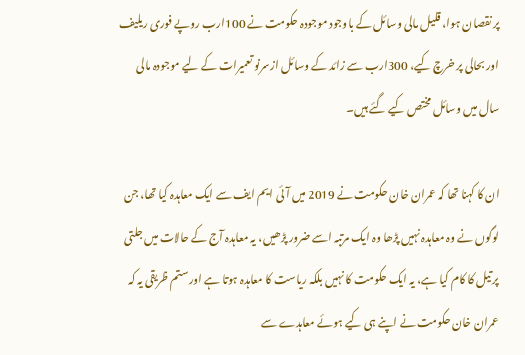پر نقصان ہوا، قلیل مالی وسائل کے باوجود موجودہ حکومت نے 100ارب روپے فوری ریلیف اور بحالی پر خرچ کیے، 300ارب سے زائد کے وسائل ازسرنو تعمیرات کے لیے موجودہ مالی سال میں وسائل مختص کیے گئے ہیں۔

ان کا کہنا تھا کہ عمران خان حکومت نے 2019 میں آئی ایم ایف سے ایک معاہدہ کیا تھا، جن لوگوں نے وہ معاہدہ نہیں پڑھا وہ ایک مرتبہ اسے ضرور پڑھیں، یہ معاہدہ آج کے حالات میں جلتی پر تیل کا کام کیا ہے، یہ ایک حکومت کا نہیں بلکہ ریاست کا معاہدہ ہوتا ہے اور ستم ظریقی یہ کہ عمران خان حکومت نے اپنے ہی کیے ہوئے معاہدے سے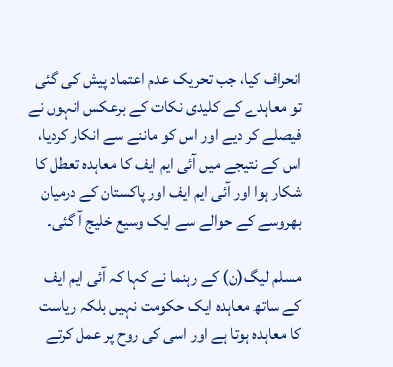انحراف کیا، جب تحریک عدم اعتماد پیش کی گئی تو معاہدے کے کلیدی نکات کے برعکس انہوں نے فیصلے کر دیے اور اس کو ماننے سے انکار کردیا، اس کے نتیجے میں آئی ایم ایف کا معاہدہ تعطل کا شکار ہوا اور آئی ایم ایف اور پاکستان کے درمیان بھروسے کے حوالے سے ایک وسیع خلیج آ گئی۔

مسلم لیگ(ن) کے رہنما نے کہا کہ آئی ایم ایف کے ساتھ معاہدہ ایک حکومت نہیں بلکہ ریاست کا معاہدہ ہوتا ہے اور اسی کی روح پر عمل کرتے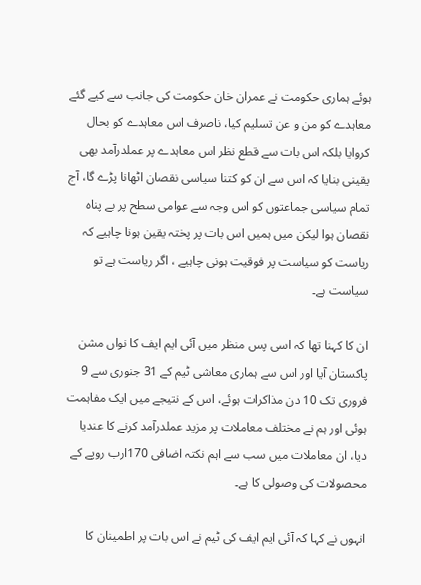ہوئے ہماری حکومت نے عمران خان حکومت کی جانب سے کیے گئے معاہدے کو من و عن تسلیم کیا، ناصرف اس معاہدے کو بحال کروایا بلکہ اس بات سے قطع نظر اس معاہدے پر عملدرآمد بھی یقینی بنایا کہ اس سے ان کو کتنا سیاسی نقصان اٹھانا پڑے گا، آج تمام سیاسی جماعتوں کو اس وجہ سے عوامی سطح پر بے پناہ نقصان ہوا لیکن میں ہمیں اس بات پر پختہ یقین ہونا چاہیے کہ ریاست کو سیاست پر فوقیت ہونی چاہیے ، اگر ریاست ہے تو سیاست ہے۔

ان کا کہنا تھا کہ اسی پس منظر میں آئی ایم ایف کا نواں مشن پاکستان آیا اور اس سے ہماری معاشی ٹیم کے 31 جنوری سے 9 فروری تک 10 دن مذاکرات ہوئے، اس کے نتیجے میں ایک مفاہمت ہوئی اور ہم نے مختلف معاملات پر مزید عملدرآمد کرنے کا عندیا دیا، ان معاملات میں سب سے اہم نکتہ اضافی 170ارب روپے کے محصولات کی وصولی کا ہے۔

انہوں نے کہا کہ آئی ایم ایف کی ٹیم نے اس بات پر اطمینان کا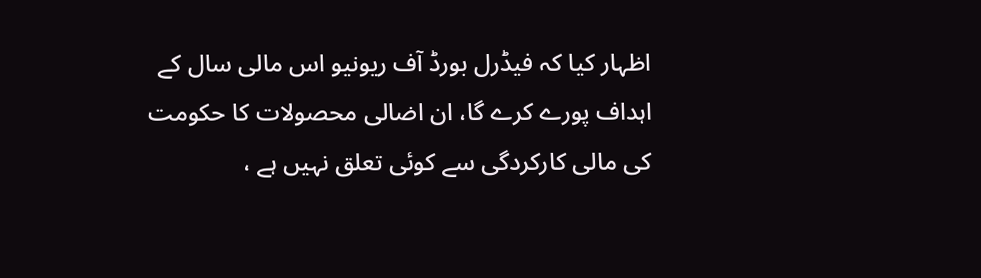اظہار کیا کہ فیڈرل بورڈ آف ریونیو اس مالی سال کے اہداف پورے کرے گا، ان اضالی محصولات کا حکومت کی مالی کارکردگی سے کوئی تعلق نہیں ہے ،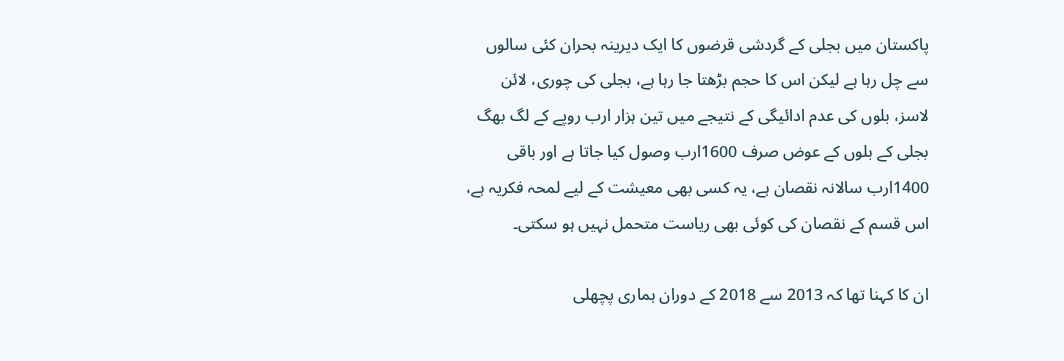پاکستان میں بجلی کے گردشی قرضوں کا ایک دیرینہ بحران کئی سالوں سے چل رہا ہے لیکن اس کا حجم بڑھتا جا رہا ہے، بجلی کی چوری، لائن لاسز، بلوں کی عدم ادائیگی کے نتیجے میں تین ہزار ارب روپے کے لگ بھگ بجلی کے بلوں کے عوض صرف 1600ارب وصول کیا جاتا ہے اور باقی 1400ارب سالانہ نقصان ہے، یہ کسی بھی معیشت کے لیے لمحہ فکریہ ہے، اس قسم کے نقصان کی کوئی بھی ریاست متحمل نہیں ہو سکتی۔

ان کا کہنا تھا کہ 2013 سے 2018 کے دوران ہماری پچھلی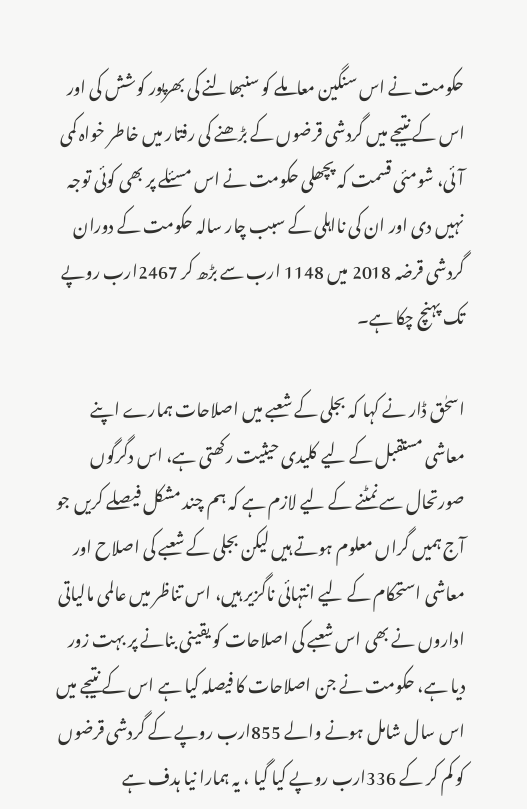حکومت نے اس سنگین معاملے کو سنبھالنے کی بھرپور کوشش کی اور اس کے نتیجے میں گردشی قرضوں کے بڑھنے کی رفتار میں خاطر خواہ کمی آئی، شومئی قسمت کہ پچھلی حکومت نے اس مسئلے پر بھی کوئی توجہ نہیں دی اور ان کی نااہلی کے سبب چار سالہ حکومت کے دوران گردشی قرضہ 2018 میں 1148 ارب سے بڑھ کر 2467ارب روپے تک پہنچ چکا ہے۔

اسحٰق ڈار نے کہا کہ بجلی کے شعبے میں اصلاحات ہمارے اپنے معاشی مستقبل کے لیے کلیدی حیثیت رکھتی ہے، اس دگرگوں صورتحال سے نمٹنے کے لیے لازم ہے کہ ہم چند مشکل فیصلے کریں جو آج ہمیں گراں معلوم ہوتے ہیں لیکن بجلی کے شعبے کی اصلاح اور معاشی استحکام کے لیے انتہائی ناگزیر ہیں، اس تناظر میں عالمی مالیاتی اداروں نے بھی اس شعبے کی اصلاحات کو یقینی بنانے پر بہت زور دیا ہے، حکومت نے جن اصلاحات کا فیصلہ کیا ہے اس کے نتیجے میں اس سال شامل ہونے والے 855ارب روپے کے گردشی قرضوں کو کم کر کے 336ارب روپے کیا گیا ، یہ ہمارا نیا ہدف ہے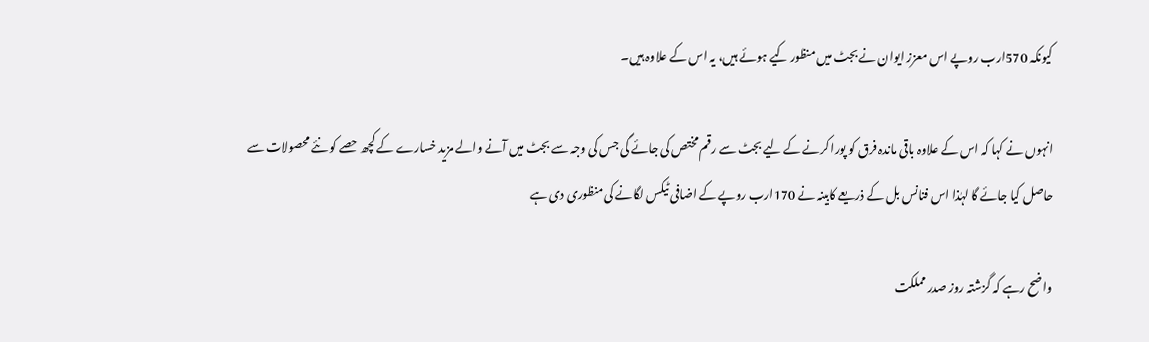کیونکہ 570ارب روپے اس معزز ایوان نے بجٹ میں منظور کیے ہوئے ہیں، یہ اس کے علاوہ ہیں۔

انہوں نے کہا کہ اس کے علاوہ باقی ماندہ فرق کو پورا کرنے کے لیے بجٹ سے رقم مختص کی جائے گی جس کی وجہ سے بجٹ میں آنے والے مزید خسارے کے کچھ حصے کو نئے محصولات سے حاصل کیا جائے گا لہٰذا اس فنانس بل کے ذریعے کابینہ نے 170ارب روپے کے اضافی ٹیکس لگانے کی منظوری دی ہے

واضح رہے کہ گزشتہ روز صدر مملکت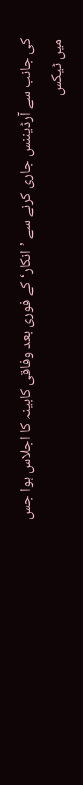کی جانب سے آرڈیننس جاری کرنے سے ’انکار‘ کے فوری بعد وفاقی کابینہ کا اجلاس ہوا جس میں ٹیکس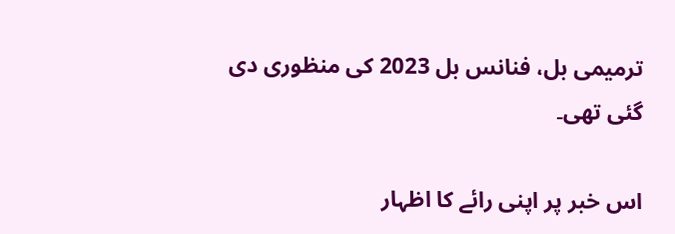ترمیمی بل، فنانس بل 2023 کی منظوری دی گئی تھی۔

اس خبر پر اپنی رائے کا اظہار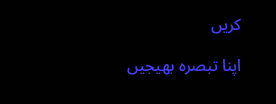کریں

اپنا تبصرہ بھیجیں